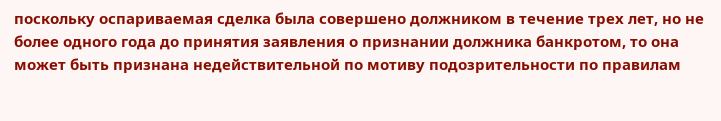поскольку оспариваемая сделка была совершено должником в течение трех лет, но не более одного года до принятия заявления о признании должника банкротом, то она может быть признана недействительной по мотиву подозрительности по правилам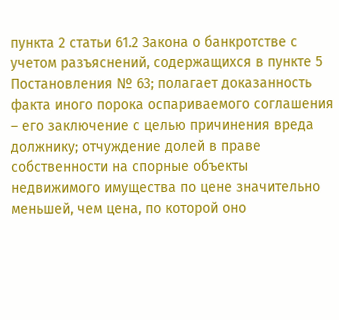пункта 2 статьи 61.2 Закона о банкротстве с учетом разъяснений, содержащихся в пункте 5 Постановления № 63; полагает доказанность факта иного порока оспариваемого соглашения – его заключение с целью причинения вреда должнику; отчуждение долей в праве собственности на спорные объекты недвижимого имущества по цене значительно меньшей, чем цена, по которой оно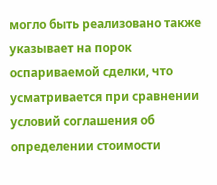могло быть реализовано также указывает на порок оспариваемой сделки, что усматривается при сравнении условий соглашения об определении стоимости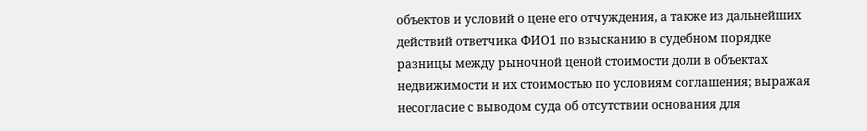объектов и условий о цене его отчуждения, а также из дальнейших действий ответчика ФИО1 по взысканию в судебном порядке разницы между рыночной ценой стоимости доли в объектах недвижимости и их стоимостью по условиям соглашения; выражая несогласие с выводом суда об отсутствии основания для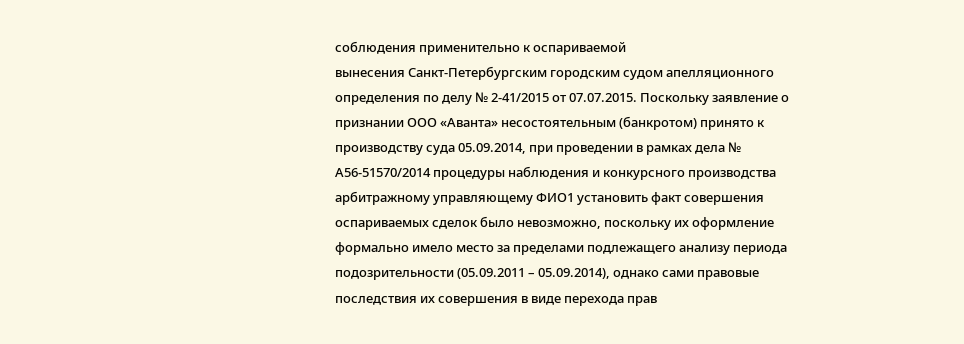соблюдения применительно к оспариваемой
вынесения Санкт-Петербургским городским судом апелляционного определения по делу № 2-41/2015 от 07.07.2015. Поскольку заявление о признании ООО «Аванта» несостоятельным (банкротом) принято к производству суда 05.09.2014, при проведении в рамках дела № А56-51570/2014 процедуры наблюдения и конкурсного производства арбитражному управляющему ФИО1 установить факт совершения оспариваемых сделок было невозможно, поскольку их оформление формально имело место за пределами подлежащего анализу периода подозрительности (05.09.2011 – 05.09.2014), однако сами правовые последствия их совершения в виде перехода прав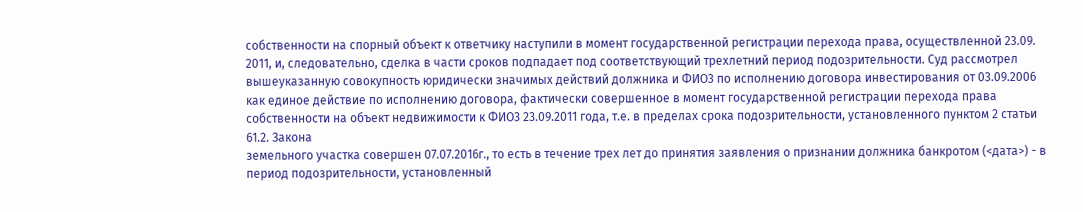собственности на спорный объект к ответчику наступили в момент государственной регистрации перехода права, осуществленной 23.09. 2011, и, следовательно, сделка в части сроков подпадает под соответствующий трехлетний период подозрительности. Суд рассмотрел вышеуказанную совокупность юридически значимых действий должника и ФИО3 по исполнению договора инвестирования от 03.09.2006 как единое действие по исполнению договора, фактически совершенное в момент государственной регистрации перехода права собственности на объект недвижимости к ФИО3 23.09.2011 года, т.е. в пределах срока подозрительности, установленного пунктом 2 статьи 61.2. Закона
земельного участка совершен 07.07.2016г., то есть в течение трех лет до принятия заявления о признании должника банкротом (<дата>) - в период подозрительности, установленный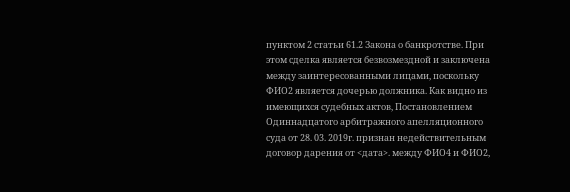пунктом 2 статьи 61.2 Закона о банкротстве. При этом сделка является безвозмездной и заключена между заинтересованными лицами, поскольку ФИО2 является дочерью должника. Как видно из имеющихся судебных актов, Постановлением Одиннадцатого арбитражного апелляционного суда от 28. 03. 2019г. признан недействительным договор дарения от <дата>. между ФИО4 и ФИО2,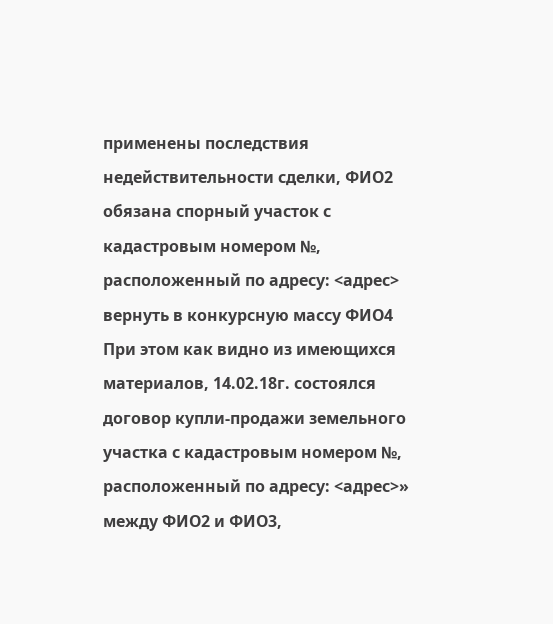применены последствия недействительности сделки, ФИО2 обязана спорный участок с кадастровым номером №, расположенный по адресу: <адрес> вернуть в конкурсную массу ФИО4 При этом как видно из имеющихся материалов, 14.02.18г. состоялся договор купли-продажи земельного участка с кадастровым номером №, расположенный по адресу: <адрес>» между ФИО2 и ФИО3,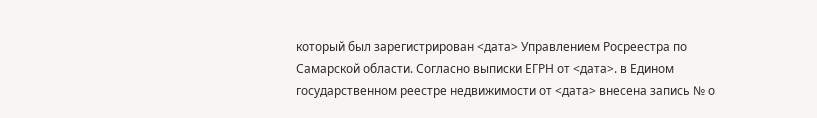который был зарегистрирован <дата> Управлением Росреестра по Самарской области. Согласно выписки ЕГРН от <дата>. в Едином государственном реестре недвижимости от <дата> внесена запись № о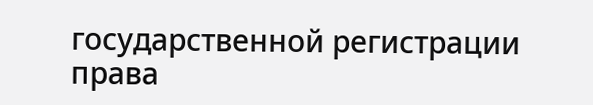государственной регистрации права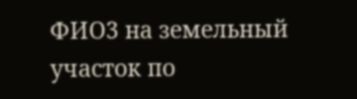ФИО3 на земельный участок по